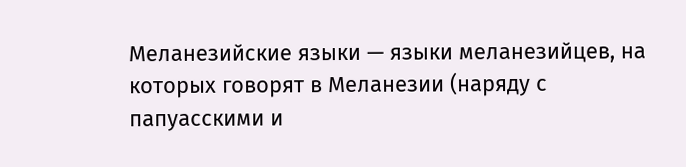Меланезийские языки — языки меланезийцев, на которых говорят в Меланезии (наряду с папуасскими и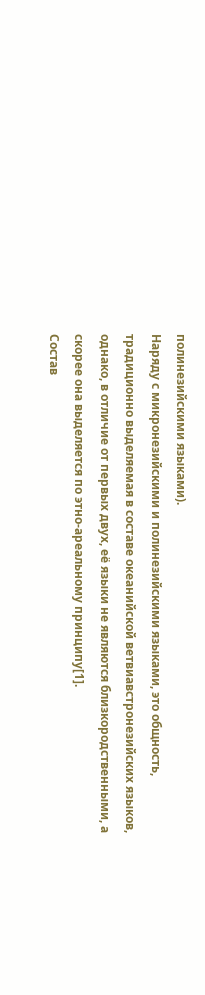полинезийскими языками).
Наряду с микронезийскими и полинезийскими языками, это общность, традиционно выделяемая в составе океанийской ветвиавстронезийских языков, однако, в отличие от первых двух, её языки не являются близкородственными, а скорее она выделяется по этно-ареальному принципу[1].
Состав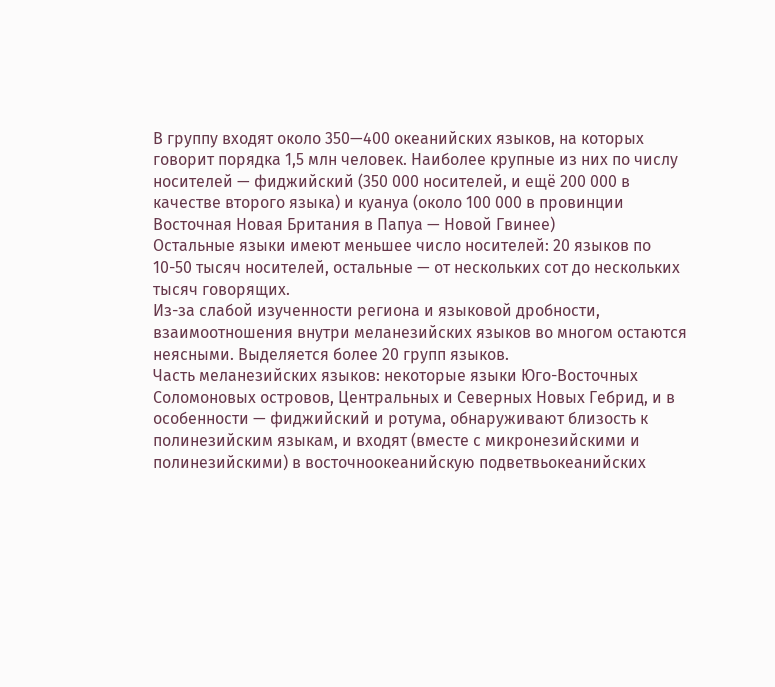В группу входят около 350—400 океанийских языков, на которых говорит порядка 1,5 млн человек. Наиболее крупные из них по числу носителей — фиджийский (350 000 носителей, и ещё 200 000 в качестве второго языка) и куануа (около 100 000 в провинции Восточная Новая Британия в Папуа — Новой Гвинее)
Остальные языки имеют меньшее число носителей: 20 языков по 10-50 тысяч носителей, остальные — от нескольких сот до нескольких тысяч говорящих.
Из-за слабой изученности региона и языковой дробности, взаимоотношения внутри меланезийских языков во многом остаются неясными. Выделяется более 20 групп языков.
Часть меланезийских языков: некоторые языки Юго-Восточных Соломоновых островов, Центральных и Северных Новых Гебрид, и в особенности — фиджийский и ротума, обнаруживают близость к полинезийским языкам, и входят (вместе с микронезийскими и полинезийскими) в восточноокеанийскую подветвьокеанийских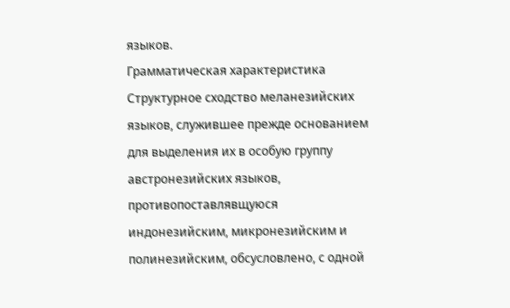языков.
Грамматическая характеристика
Структурное сходство меланезийских языков, служившее прежде основанием для выделения их в особую группу австронезийских языков, противопоставлявщуюся индонезийским, микронезийским и полинезийским, обсусловлено, с одной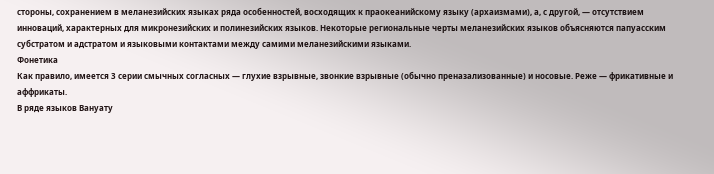стороны, сохранением в меланезийских языках ряда особенностей, восходящих к праокеанийскому языку (архаизмами), а, с другой, — отсутствием инноваций, характерных для микронезийских и полинезийских языков. Некоторые региональные черты меланезийских языков объясняются папуасским субстратом и адстратом и языковыми контактами между самими меланезийскими языками.
Фонетика
Как правило, имеется 3 серии смычных согласных — глухие взрывные, звонкие взрывные (обычно преназализованные) и носовые. Реже — фрикативные и аффрикаты.
В ряде языков Вануату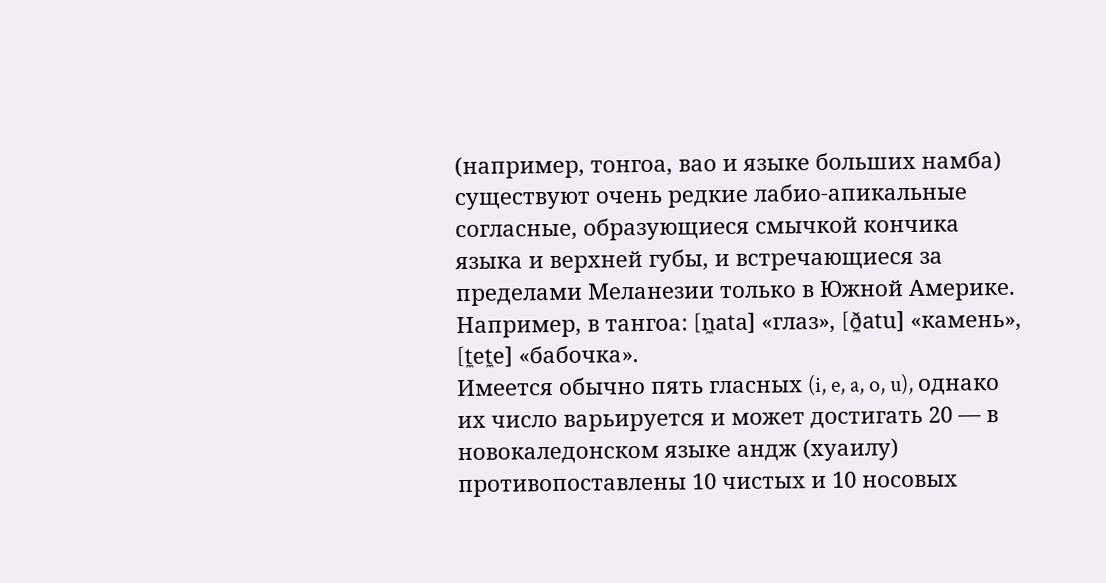(например, тонгоа, вао и языке больших намба) существуют очень редкие лабио-апикальные согласные, образующиеся смычкой кончика языка и верхней губы, и встречающиеся за пределами Меланезии только в Южной Америке. Например, в тангоа: [n̼ata] «глаз», [ð̼atu] «камень», [t̼et̼e] «бабочка».
Имеется обычно пять гласных (i, e, a, o, u), однако их число варьируется и может достигать 20 — в новокаледонском языке андж (хуаилу) противопоставлены 10 чистых и 10 носовых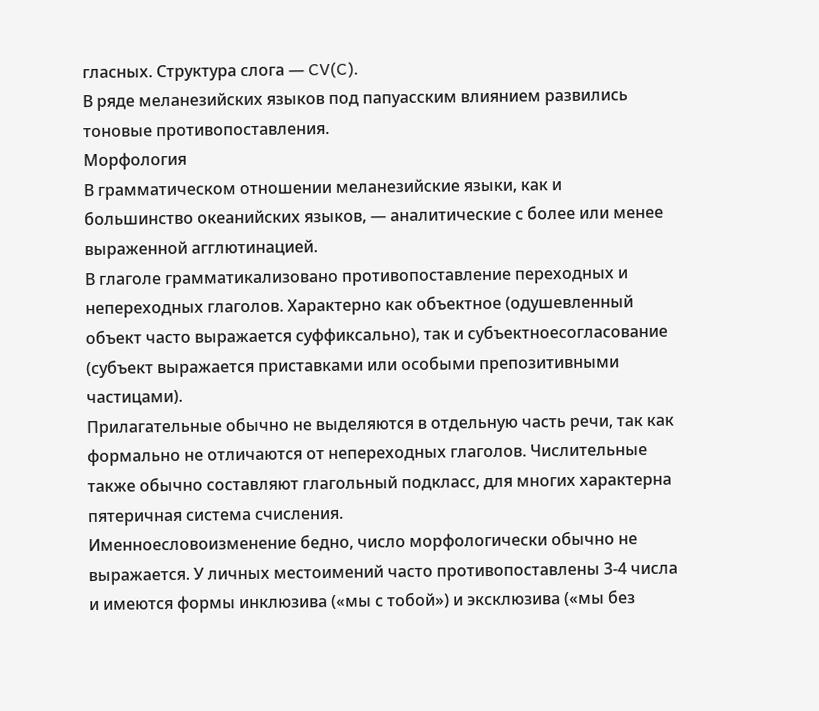гласных. Структура слога — CV(C).
В ряде меланезийских языков под папуасским влиянием развились тоновые противопоставления.
Морфология
В грамматическом отношении меланезийские языки, как и большинство океанийских языков, — аналитические с более или менее выраженной агглютинацией.
В глаголе грамматикализовано противопоставление переходных и непереходных глаголов. Характерно как объектное (одушевленный объект часто выражается суффиксально), так и субъектноесогласование (субъект выражается приставками или особыми препозитивными частицами).
Прилагательные обычно не выделяются в отдельную часть речи, так как формально не отличаются от непереходных глаголов. Числительные также обычно составляют глагольный подкласс, для многих характерна пятеричная система счисления.
Именноесловоизменение бедно, число морфологически обычно не выражается. У личных местоимений часто противопоставлены 3-4 числа и имеются формы инклюзива («мы с тобой») и эксклюзива («мы без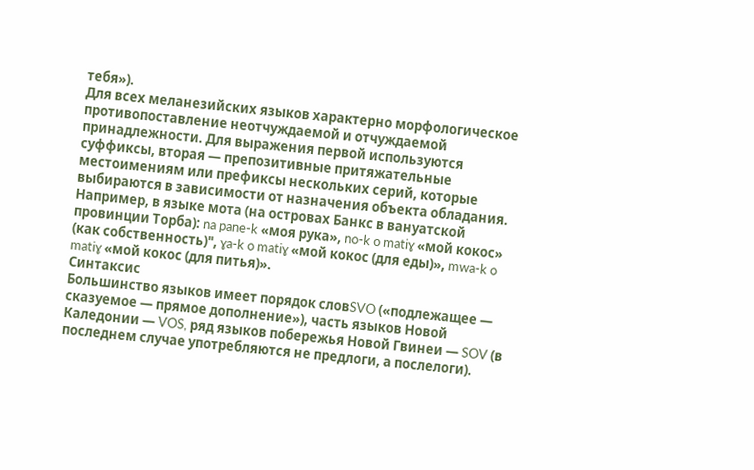тебя»).
Для всех меланезийских языков характерно морфологическое противопоставление неотчуждаемой и отчуждаемой принадлежности. Для выражения первой используются суффиксы, вторая — препозитивные притяжательные местоимениям или префиксы нескольких серий, которые выбираются в зависимости от назначения объекта обладания. Например, в языке мота (на островах Банкс в вануатской провинции Торба): na pane-k «моя рука», no-k o matiɣ «мой кокос» (как собственность)", ɣa-k o matiɣ «мой кокос (для еды)», mwa-k o matiɣ «мой кокос (для питья)».
Синтаксис
Большинство языков имеет порядок словSVO («подлежащее — сказуемое — прямое дополнение»), часть языков Новой Каледонии — VOS, ряд языков побережья Новой Гвинеи — SOV (в последнем случае употребляются не предлоги, а послелоги).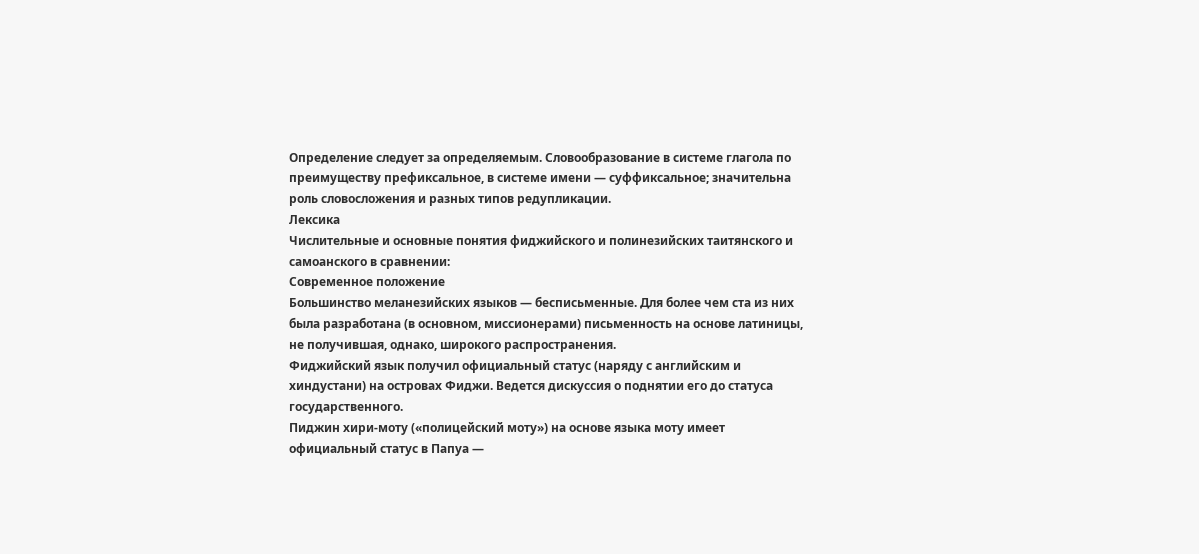Определение следует за определяемым. Словообразование в системе глагола по преимуществу префиксальное, в системе имени — суффиксальное; значительна роль словосложения и разных типов редупликации.
Лексика
Числительные и основные понятия фиджийского и полинезийских таитянского и самоанского в сравнении:
Современное положение
Большинство меланезийских языков — бесписьменные. Для более чем ста из них была разработана (в основном, миссионерами) письменность на основе латиницы, не получившая, однако, широкого распространения.
Фиджийский язык получил официальный статус (наряду с английским и хиндустани) на островах Фиджи. Ведется дискуссия о поднятии его до статуса государственного.
Пиджин хири-моту («полицейский моту») на основе языка моту имеет официальный статус в Папуа —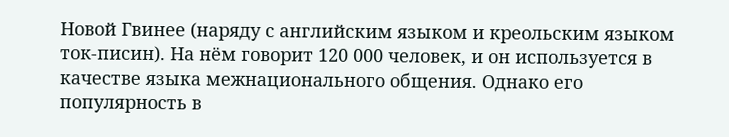Новой Гвинее (наряду с английским языком и креольским языком ток-писин). На нём говорит 120 000 человек, и он используется в качестве языка межнационального общения. Однако его популярность в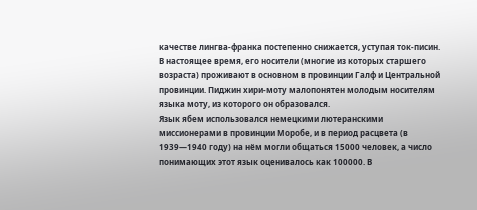качестве лингва-франка постепенно снижается, уступая ток-писин. В настоящее время, его носители (многие из которых старшего возраста) проживают в основном в провинции Галф и Центральной провинции. Пиджин хири-моту малопонятен молодым носителям языка моту, из которого он образовался.
Язык ябем использовался немецкими лютеранскими миссионерами в провинции Моробе, и в период расцвета (в 1939—1940 году) на нём могли общаться 15000 человек, а число понимающих этот язык оценивалось как 100000. В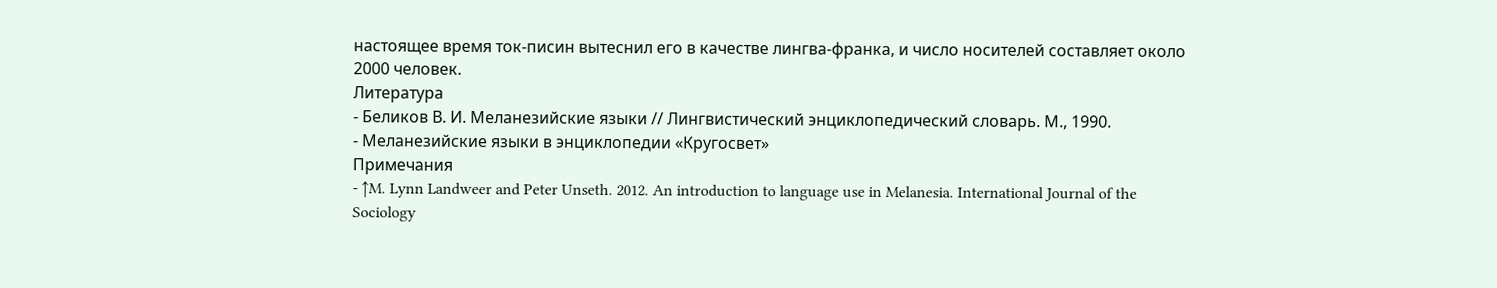настоящее время ток-писин вытеснил его в качестве лингва-франка, и число носителей составляет около 2000 человек.
Литература
- Беликов В. И. Меланезийские языки // Лингвистический энциклопедический словарь. М., 1990.
- Меланезийские языки в энциклопедии «Кругосвет»
Примечания
- ↑M. Lynn Landweer and Peter Unseth. 2012. An introduction to language use in Melanesia. International Journal of the Sociology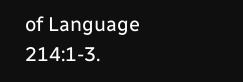of Language 214:1-3.